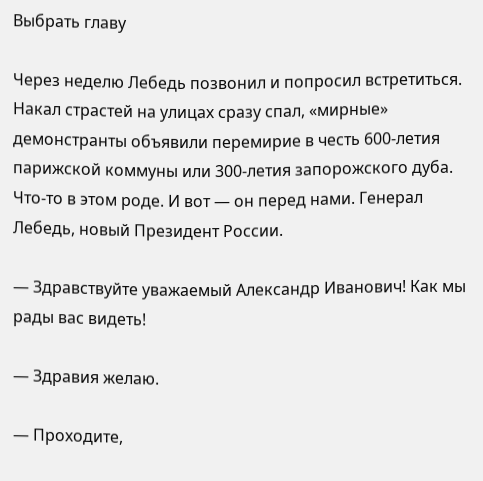Выбрать главу

Через неделю Лебедь позвонил и попросил встретиться. Накал страстей на улицах сразу спал, «мирные» демонстранты объявили перемирие в честь 600-летия парижской коммуны или 300-летия запорожского дуба. Что-то в этом роде. И вот — он перед нами. Генерал Лебедь, новый Президент России.

— Здравствуйте уважаемый Александр Иванович! Как мы рады вас видеть!

— Здравия желаю.

— Проходите,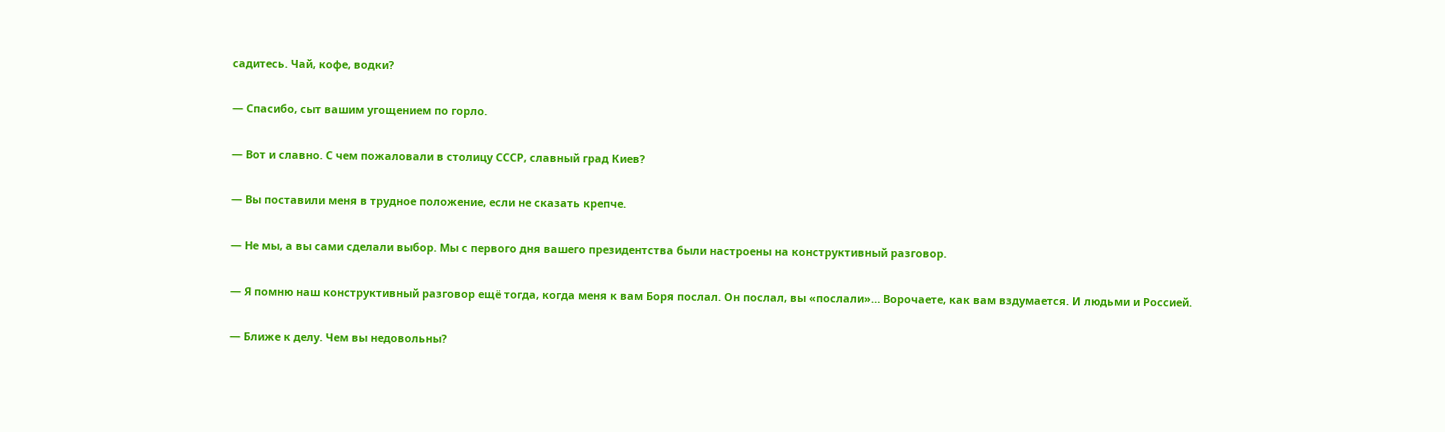садитесь. Чай, кофе, водки?

— Спасибо, сыт вашим угощением по горло.

— Вот и славно. С чем пожаловали в столицу СССР, славный град Киев?

— Вы поставили меня в трудное положение, если не сказать крепче.

— Не мы, а вы сами сделали выбор. Мы с первого дня вашего президентства были настроены на конструктивный разговор.

— Я помню наш конструктивный разговор ещё тогда, когда меня к вам Боря послал. Он послал, вы «послали»… Ворочаете, как вам вздумается. И людьми и Россией.

— Ближе к делу. Чем вы недовольны?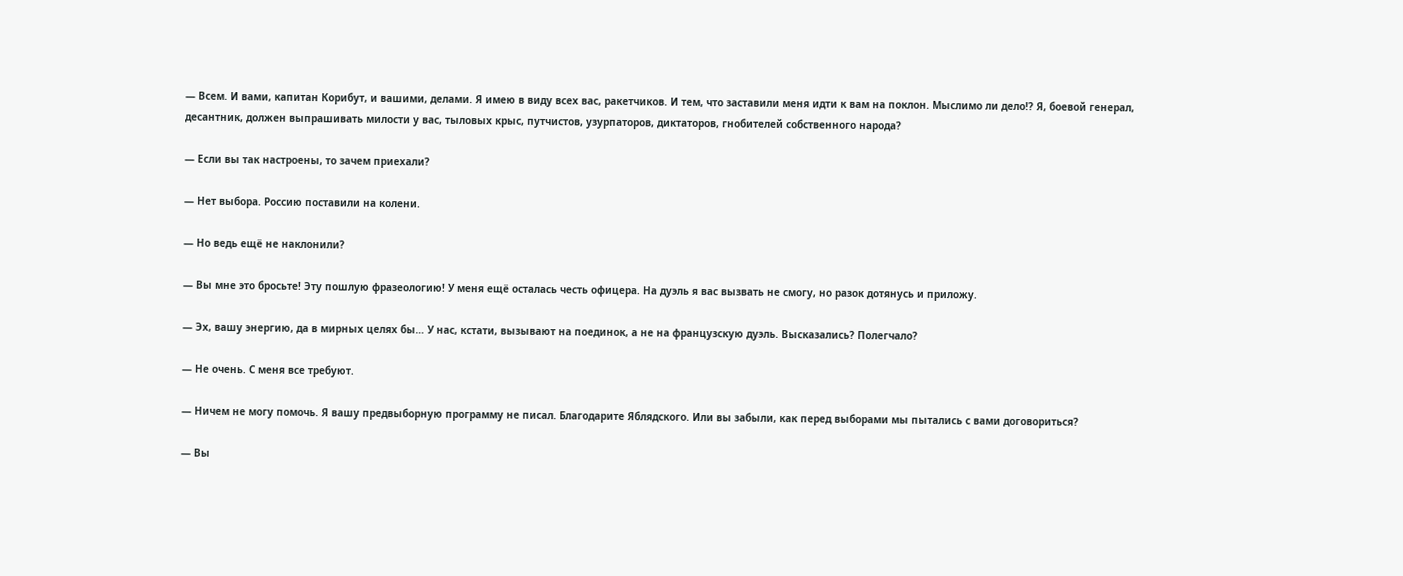— Всем. И вами, капитан Корибут, и вашими, делами. Я имею в виду всех вас, ракетчиков. И тем, что заставили меня идти к вам на поклон. Мыслимо ли дело!? Я, боевой генерал, десантник, должен выпрашивать милости у вас, тыловых крыс, путчистов, узурпаторов, диктаторов, гнобителей собственного народа?

— Если вы так настроены, то зачем приехали?

— Нет выбора. Россию поставили на колени.

— Но ведь ещё не наклонили?

— Вы мне это бросьте! Эту пошлую фразеологию! У меня ещё осталась честь офицера. На дуэль я вас вызвать не смогу, но разок дотянусь и приложу.

— Эх, вашу энергию, да в мирных целях бы… У нас, кстати, вызывают на поединок, а не на французскую дуэль. Высказались? Полегчало?

— Не очень. С меня все требуют.

— Ничем не могу помочь. Я вашу предвыборную программу не писал. Благодарите Яблядского. Или вы забыли, как перед выборами мы пытались с вами договориться?

— Вы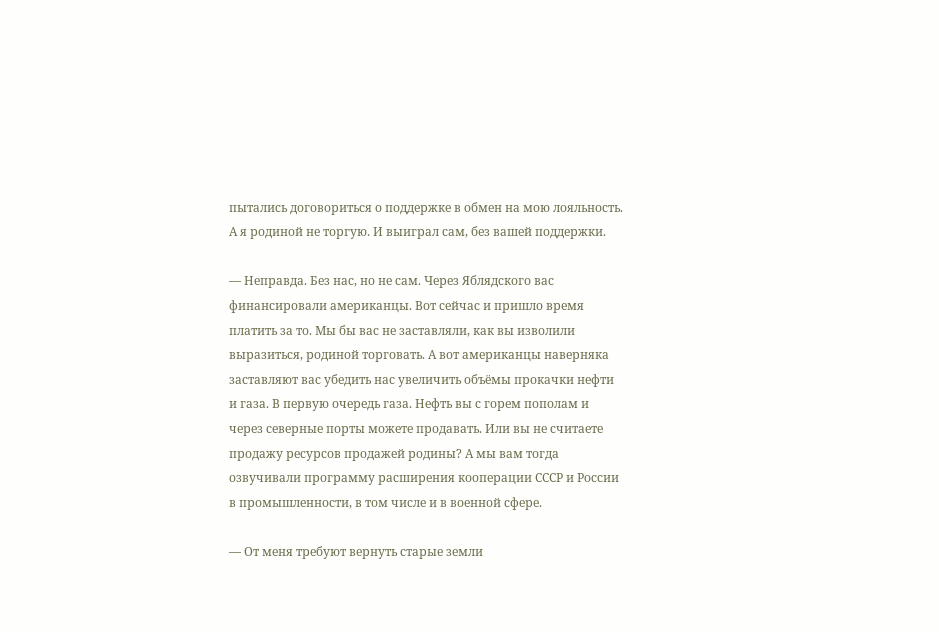пытались договориться о поддержке в обмен на мою лояльность. А я родиной не торгую. И выиграл сам, без вашей поддержки.

— Неправда. Без нас, но не сам. Через Яблядского вас финансировали американцы. Вот сейчас и пришло время платить за то. Мы бы вас не заставляли, как вы изволили выразиться, родиной торговать. А вот американцы наверняка заставляют вас убедить нас увеличить объёмы прокачки нефти и газа. В первую очередь газа. Нефть вы с горем пополам и через северные порты можете продавать. Или вы не считаете продажу ресурсов продажей родины? А мы вам тогда озвучивали программу расширения кооперации СССР и России в промышленности, в том числе и в военной сфере.

— От меня требуют вернуть старые земли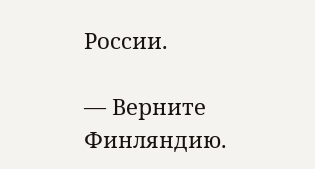России.

— Верните Финляндию.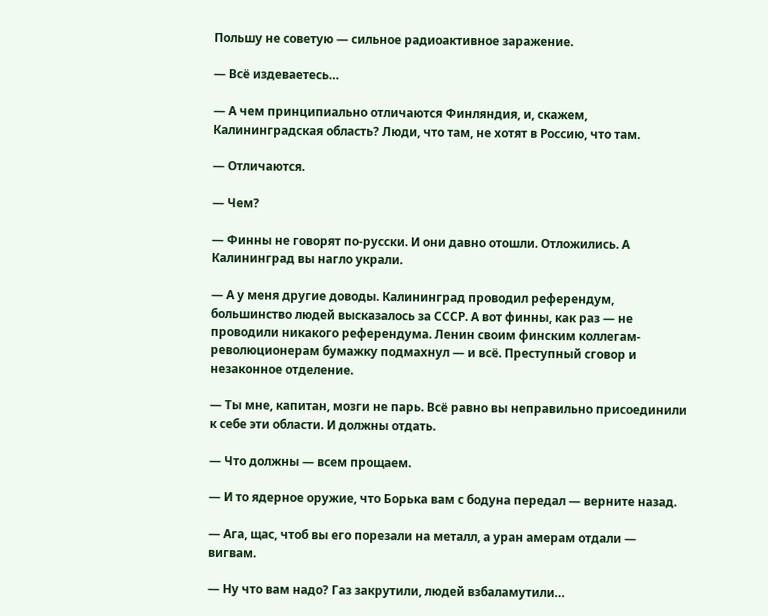Польшу не советую — сильное радиоактивное заражение.

— Всё издеваетесь…

— А чем принципиально отличаются Финляндия, и, скажем, Калининградская область? Люди, что там, не хотят в Россию, что там.

— Отличаются.

— Чем?

— Финны не говорят по-русски. И они давно отошли. Отложились. А Калининград вы нагло украли.

— А у меня другие доводы. Калининград проводил референдум, большинство людей высказалось за СССР. А вот финны, как раз — не проводили никакого референдума. Ленин своим финским коллегам-революционерам бумажку подмахнул — и всё. Преступный сговор и незаконное отделение.

— Ты мне, капитан, мозги не парь. Всё равно вы неправильно присоединили к себе эти области. И должны отдать.

— Что должны — всем прощаем.

— И то ядерное оружие, что Борька вам с бодуна передал — верните назад.

— Ага, щас, чтоб вы его порезали на металл, а уран амерам отдали — вигвам.

— Ну что вам надо? Газ закрутили, людей взбаламутили…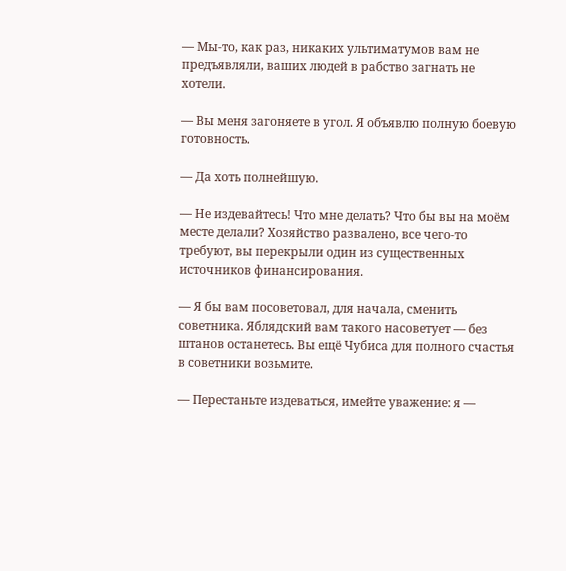— Мы-то, как раз, никаких ультиматумов вам не предъявляли, ваших людей в рабство загнать не хотели.

— Вы меня загоняете в угол. Я объявлю полную боевую готовность.

— Да хоть полнейшую.

— Не издевайтесь! Что мне делать? Что бы вы на моём месте делали? Хозяйство развалено, все чего-то требуют, вы перекрыли один из существенных источников финансирования.

— Я бы вам посоветовал, для начала, сменить советника. Яблядский вам такого насоветует — без штанов останетесь. Вы ещё Чубиса для полного счастья в советники возьмите.

— Перестаньте издеваться, имейте уважение: я —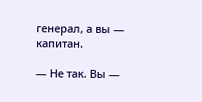генерал, а вы — капитан.

— Не так. Вы —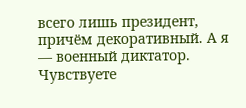всего лишь президент, причём декоративный. А я — военный диктатор. Чувствуете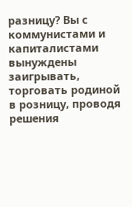разницу? Вы с коммунистами и капиталистами вынуждены заигрывать, торговать родиной в розницу, проводя решения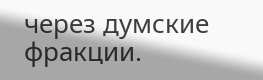через думские фракции.